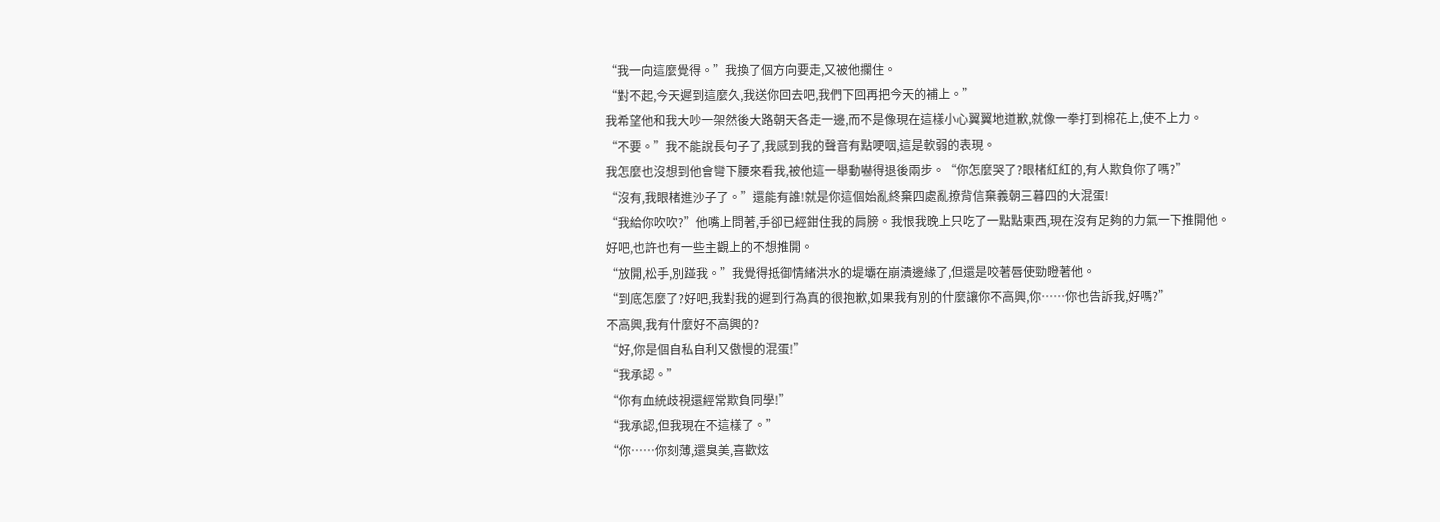“我一向這麼覺得。”我換了個方向要走,又被他攔住。
“對不起,今天遲到這麼久,我送你回去吧,我們下回再把今天的補上。”
我希望他和我大吵一架然後大路朝天各走一邊,而不是像現在這樣小心翼翼地道歉,就像一拳打到棉花上,使不上力。
“不要。”我不能說長句子了,我感到我的聲音有點哽咽,這是軟弱的表現。
我怎麼也沒想到他會彎下腰來看我,被他這一舉動嚇得退後兩步。“你怎麼哭了?眼楮紅紅的,有人欺負你了嗎?”
“沒有,我眼楮進沙子了。”還能有誰!就是你這個始亂終棄四處亂撩背信棄義朝三暮四的大混蛋!
“我給你吹吹?”他嘴上問著,手卻已經鉗住我的肩膀。我恨我晚上只吃了一點點東西,現在沒有足夠的力氣一下推開他。
好吧,也許也有一些主觀上的不想推開。
“放開,松手,別踫我。”我覺得抵御情緒洪水的堤壩在崩潰邊緣了,但還是咬著唇使勁瞪著他。
“到底怎麼了?好吧,我對我的遲到行為真的很抱歉,如果我有別的什麼讓你不高興,你……你也告訴我,好嗎?”
不高興,我有什麼好不高興的?
“好,你是個自私自利又傲慢的混蛋!”
“我承認。”
“你有血統歧視還經常欺負同學!”
“我承認,但我現在不這樣了。”
“你……你刻薄,還臭美,喜歡炫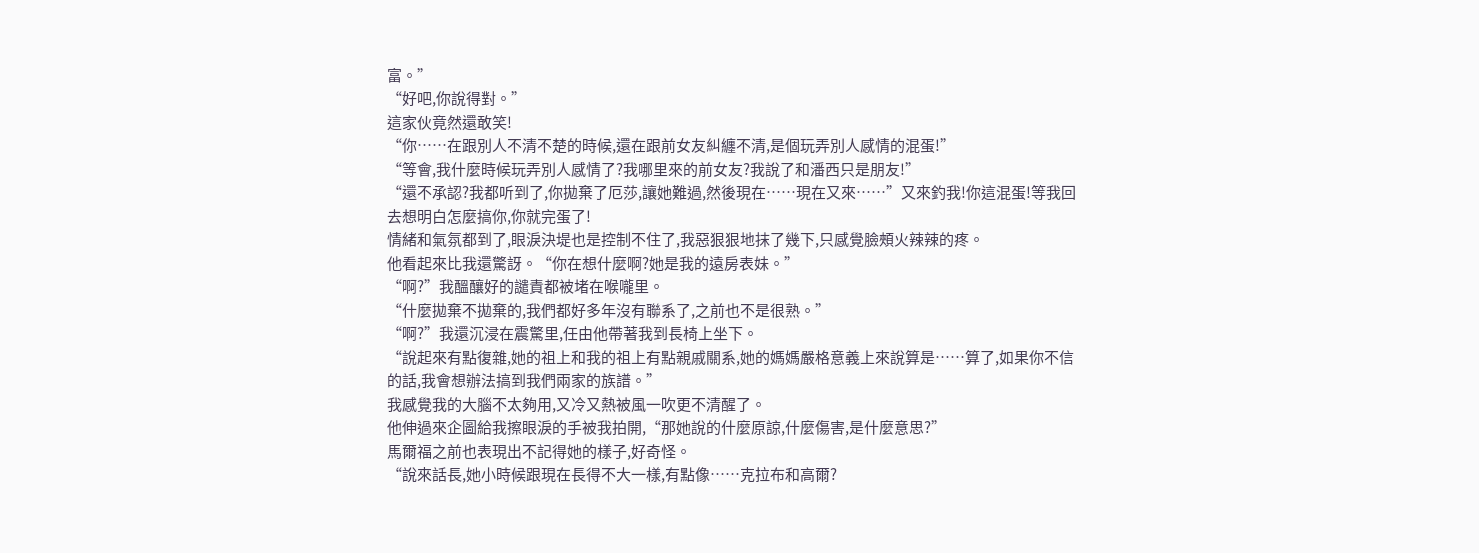富。”
“好吧,你說得對。”
這家伙竟然還敢笑!
“你……在跟別人不清不楚的時候,還在跟前女友糾纏不清,是個玩弄別人感情的混蛋!”
“等會,我什麼時候玩弄別人感情了?我哪里來的前女友?我說了和潘西只是朋友!”
“還不承認?我都听到了,你拋棄了厄莎,讓她難過,然後現在……現在又來……”又來釣我!你這混蛋!等我回去想明白怎麼搞你,你就完蛋了!
情緒和氣氛都到了,眼淚決堤也是控制不住了,我惡狠狠地抹了幾下,只感覺臉頰火辣辣的疼。
他看起來比我還驚訝。“你在想什麼啊?她是我的遠房表妹。”
“啊?”我醞釀好的譴責都被堵在喉嚨里。
“什麼拋棄不拋棄的,我們都好多年沒有聯系了,之前也不是很熟。”
“啊?”我還沉浸在震驚里,任由他帶著我到長椅上坐下。
“說起來有點復雜,她的祖上和我的祖上有點親戚關系,她的媽媽嚴格意義上來說算是……算了,如果你不信的話,我會想辦法搞到我們兩家的族譜。”
我感覺我的大腦不太夠用,又冷又熱被風一吹更不清醒了。
他伸過來企圖給我擦眼淚的手被我拍開,“那她說的什麼原諒,什麼傷害,是什麼意思?”
馬爾福之前也表現出不記得她的樣子,好奇怪。
“說來話長,她小時候跟現在長得不大一樣,有點像……克拉布和高爾?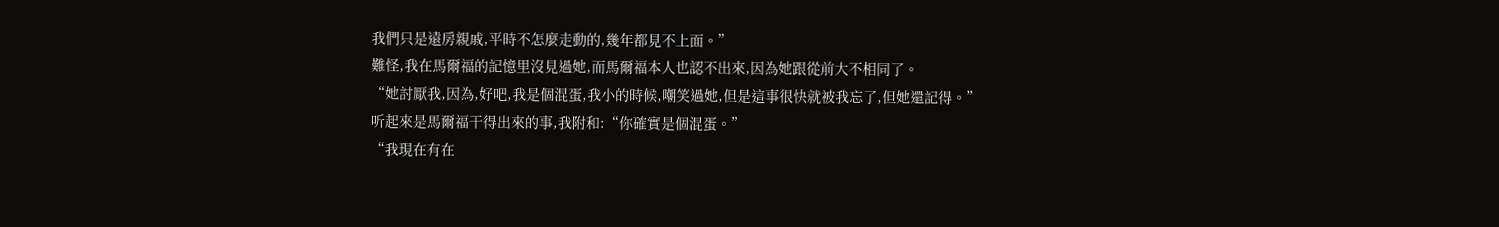我們只是遠房親戚,平時不怎麼走動的,幾年都見不上面。”
難怪,我在馬爾福的記憶里沒見過她,而馬爾福本人也認不出來,因為她跟從前大不相同了。
“她討厭我,因為,好吧,我是個混蛋,我小的時候,嘲笑過她,但是這事很快就被我忘了,但她還記得。”
听起來是馬爾福干得出來的事,我附和:“你確實是個混蛋。”
“我現在有在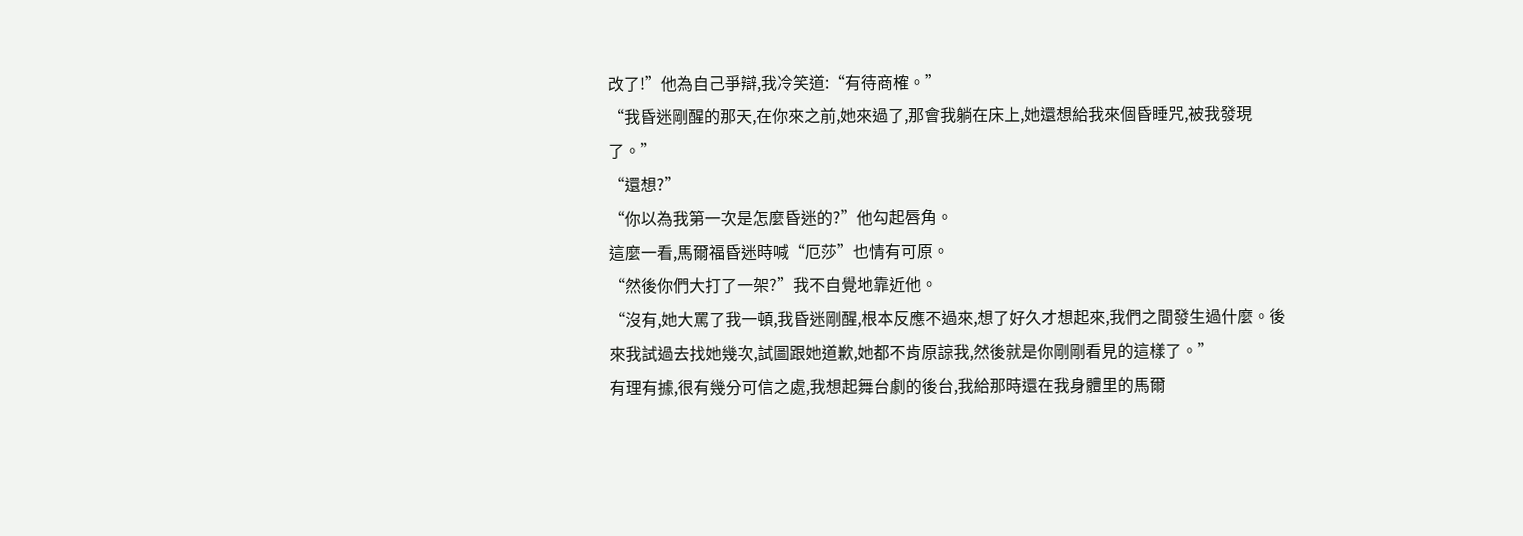改了!”他為自己爭辯,我冷笑道:“有待商榷。”
“我昏迷剛醒的那天,在你來之前,她來過了,那會我躺在床上,她還想給我來個昏睡咒,被我發現了。”
“還想?”
“你以為我第一次是怎麼昏迷的?”他勾起唇角。
這麼一看,馬爾福昏迷時喊“厄莎”也情有可原。
“然後你們大打了一架?”我不自覺地靠近他。
“沒有,她大罵了我一頓,我昏迷剛醒,根本反應不過來,想了好久才想起來,我們之間發生過什麼。後來我試過去找她幾次,試圖跟她道歉,她都不肯原諒我,然後就是你剛剛看見的這樣了。”
有理有據,很有幾分可信之處,我想起舞台劇的後台,我給那時還在我身體里的馬爾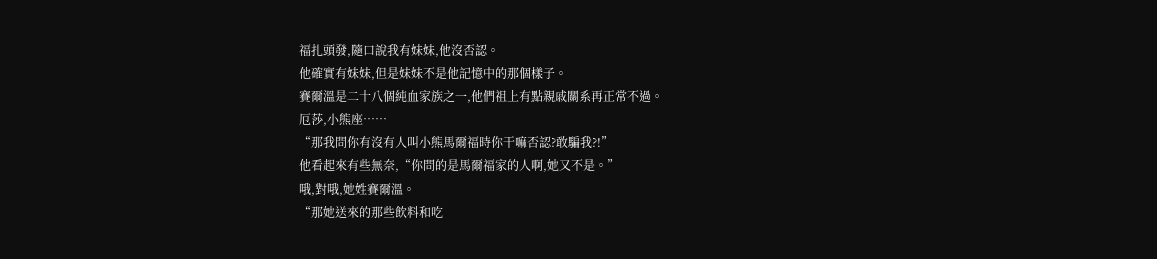福扎頭發,隨口說我有妹妹,他沒否認。
他確實有妹妹,但是妹妹不是他記憶中的那個樣子。
賽爾溫是二十八個純血家族之一,他們祖上有點親戚關系再正常不過。
厄莎,小熊座……
“那我問你有沒有人叫小熊馬爾福時你干嘛否認?敢騙我?!”
他看起來有些無奈,“你問的是馬爾福家的人啊,她又不是。”
哦,對哦,她姓賽爾溫。
“那她送來的那些飲料和吃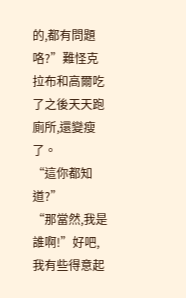的,都有問題咯?”難怪克拉布和高爾吃了之後天天跑廁所,還變瘦了。
“這你都知道?”
“那當然,我是誰啊!”好吧,我有些得意起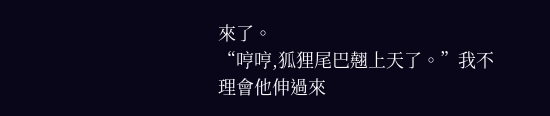來了。
“哼哼,狐狸尾巴翹上天了。”我不理會他伸過來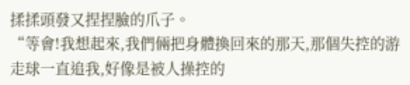揉揉頭發又捏捏臉的爪子。
“等會!我想起來,我們倆把身體換回來的那天,那個失控的游走球一直追我,好像是被人操控的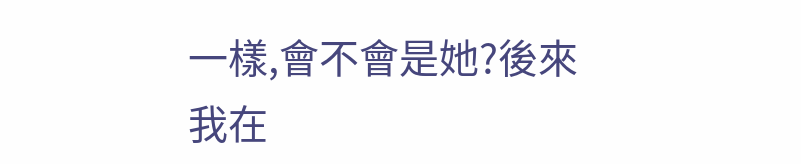一樣,會不會是她?後來我在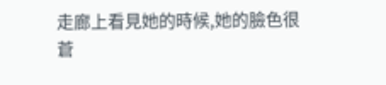走廊上看見她的時候,她的臉色很蒼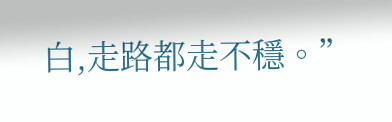白,走路都走不穩。”